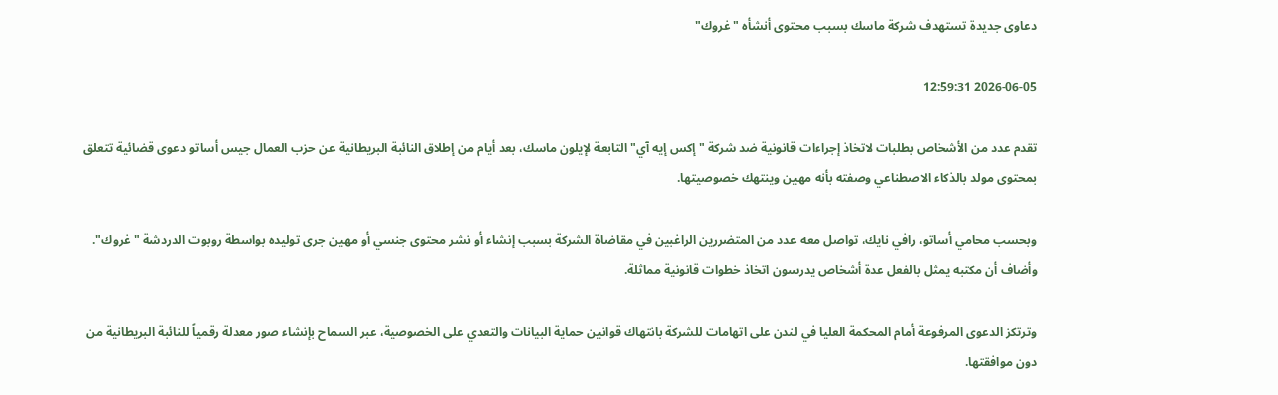دعاوى جديدة تستهدف شركة ماسك بسبب محتوى أنشأه "غروك"

2026-06-05 12:59:31

تقدم عدد من الأشخاص بطلبات لاتخاذ إجراءات قانونية ضد شركة "إكس إيه آي" التابعة لإيلون ماسك، بعد أيام من إطلاق النائبة البريطانية عن حزب العمال جيس أساتو دعوى قضائية تتعلق بمحتوى مولد بالذكاء الاصطناعي وصفته بأنه مهين وينتهك خصوصيتها.

وبحسب محامي أساتو، رافي نايك، تواصل معه عدد من المتضررين الراغبين في مقاضاة الشركة بسبب إنشاء أو نشر محتوى جنسي أو مهين جرى توليده بواسطة روبوت الدردشة "غروك". وأضاف أن مكتبه يمثل بالفعل عدة أشخاص يدرسون اتخاذ خطوات قانونية مماثلة.

وترتكز الدعوى المرفوعة أمام المحكمة العليا في لندن على اتهامات للشركة بانتهاك قوانين حماية البيانات والتعدي على الخصوصية، عبر السماح بإنشاء صور معدلة رقمياً للنائبة البريطانية من دون موافقتها.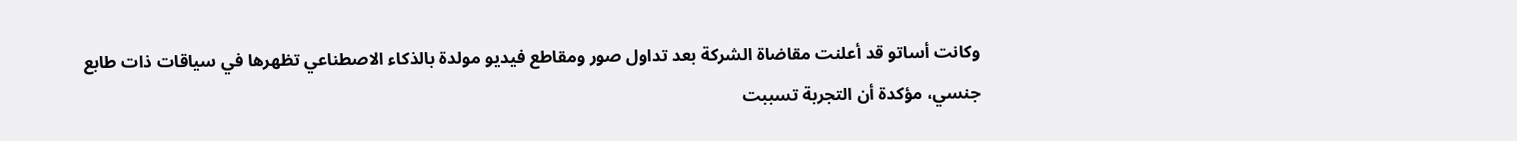وكانت أساتو قد أعلنت مقاضاة الشركة بعد تداول صور ومقاطع فيديو مولدة بالذكاء الاصطناعي تظهرها في سياقات ذات طابع جنسي، مؤكدة أن التجربة تسببت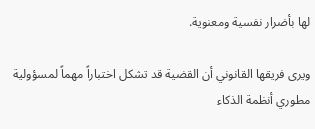لها بأضرار نفسية ومعنوية.

ويرى فريقها القانوني أن القضية قد تشكل اختباراً مهماً لمسؤولية مطوري أنظمة الذكاء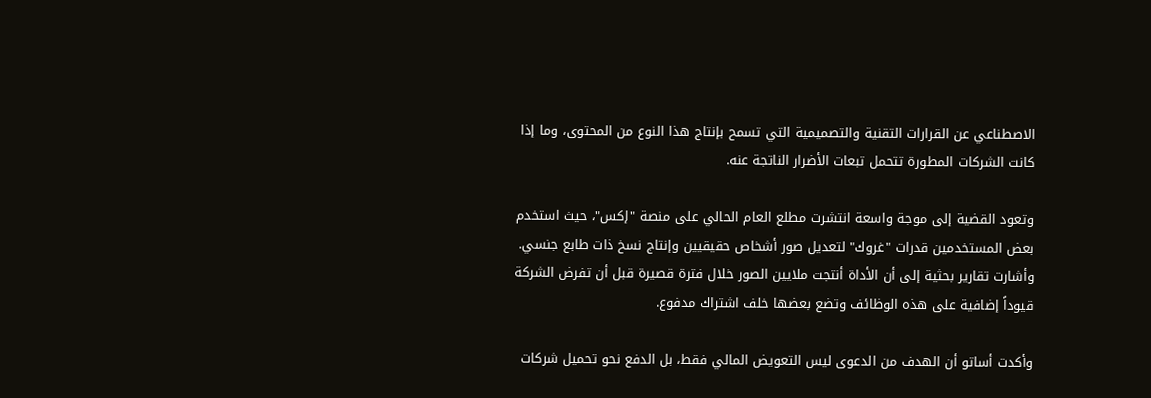الاصطناعي عن القرارات التقنية والتصميمية التي تسمح بإنتاج هذا النوع من المحتوى، وما إذا كانت الشركات المطورة تتحمل تبعات الأضرار الناتجة عنه.

وتعود القضية إلى موجة واسعة انتشرت مطلع العام الحالي على منصة "إكس"، حيث استخدم بعض المستخدمين قدرات "غروك" لتعديل صور أشخاص حقيقيين وإنتاج نسخ ذات طابع جنسي. وأشارت تقارير بحثية إلى أن الأداة أنتجت ملايين الصور خلال فترة قصيرة قبل أن تفرض الشركة قيوداً إضافية على هذه الوظائف وتضع بعضها خلف اشتراك مدفوع.

وأكدت أساتو أن الهدف من الدعوى ليس التعويض المالي فقط، بل الدفع نحو تحميل شركات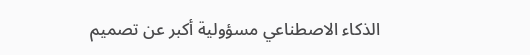الذكاء الاصطناعي مسؤولية أكبر عن تصميم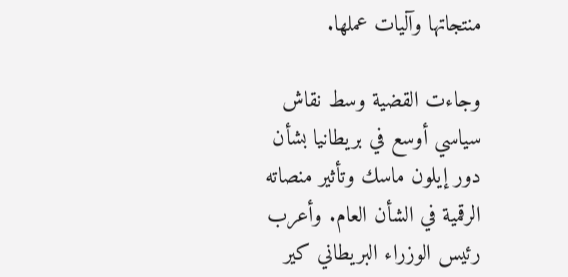منتجاتها وآليات عملها.

وجاءت القضية وسط نقاش سياسي أوسع في بريطانيا بشأن دور إيلون ماسك وتأثير منصاته الرقمية في الشأن العام. وأعرب رئيس الوزراء البريطاني كير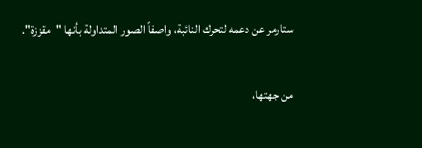ستارمر عن دعمه لتحرك النائبة، واصفاً الصور المتداولة بأنها "مقززة".

من جهتها،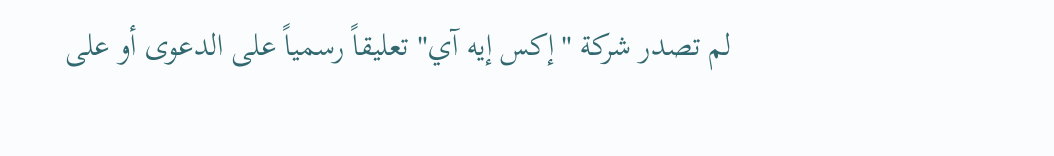لم تصدر شركة "إكس إيه آي" تعليقاً رسمياً على الدعوى أو على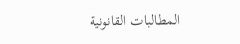المطالبات القانونية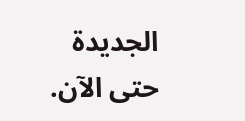الجديدة حتى الآن.